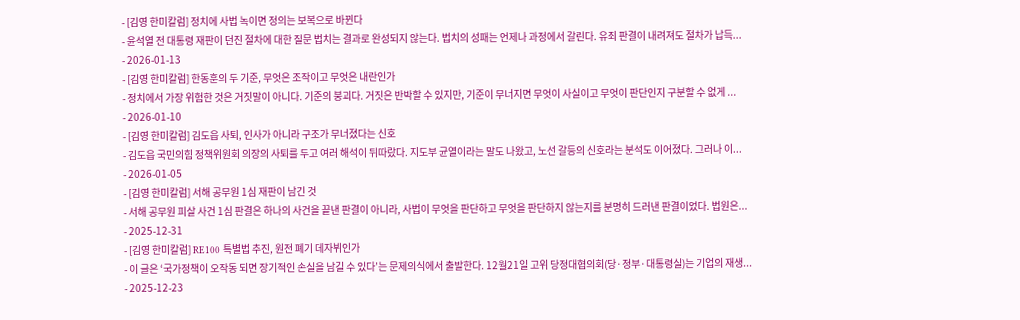- [김영 한미칼럼] 정치에 사법 녹이면 정의는 보복으로 바뀐다
- 윤석열 전 대통령 재판이 던진 절차에 대한 질문 법치는 결과로 완성되지 않는다. 법치의 성패는 언제나 과정에서 갈린다. 유죄 판결이 내려져도 절차가 납득...
- 2026-01-13
- [김영 한미칼럼] 한동훈의 두 기준, 무엇은 조작이고 무엇은 내란인가
- 정치에서 가장 위험한 것은 거짓말이 아니다. 기준의 붕괴다. 거짓은 반박할 수 있지만, 기준이 무너지면 무엇이 사실이고 무엇이 판단인지 구분할 수 없게 ...
- 2026-01-10
- [김영 한미칼럼] 김도읍 사퇴, 인사가 아니라 구조가 무너졌다는 신호
- 김도읍 국민의힘 정책위원회 의장의 사퇴를 두고 여러 해석이 뒤따랐다. 지도부 균열이라는 말도 나왔고, 노선 갈등의 신호라는 분석도 이어졌다. 그러나 이...
- 2026-01-05
- [김영 한미칼럼] 서해 공무원 1심 재판이 남긴 것
- 서해 공무원 피살 사건 1심 판결은 하나의 사건을 끝낸 판결이 아니라, 사법이 무엇을 판단하고 무엇을 판단하지 않는지를 분명히 드러낸 판결이었다. 법원은...
- 2025-12-31
- [김영 한미칼럼] RE100 특별법 추진, 원전 폐기 데자뷔인가
- 이 글은 ‘국가정책이 오작동 되면 장기적인 손실을 남길 수 있다’는 문제의식에서 출발한다. 12월21일 고위 당정대협의회(당·정부·대통령실)는 기업의 재생...
- 2025-12-23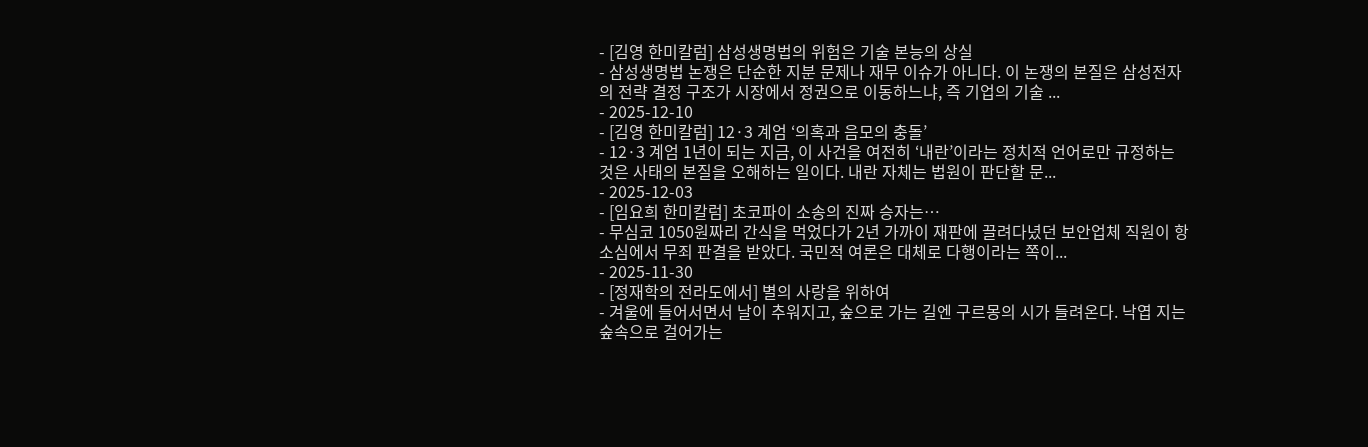- [김영 한미칼럼] 삼성생명법의 위험은 기술 본능의 상실
- 삼성생명법 논쟁은 단순한 지분 문제나 재무 이슈가 아니다. 이 논쟁의 본질은 삼성전자의 전략 결정 구조가 시장에서 정권으로 이동하느냐, 즉 기업의 기술 ...
- 2025-12-10
- [김영 한미칼럼] 12·3 계엄 ‘의혹과 음모의 충돌’
- 12·3 계엄 1년이 되는 지금, 이 사건을 여전히 ‘내란’이라는 정치적 언어로만 규정하는 것은 사태의 본질을 오해하는 일이다. 내란 자체는 법원이 판단할 문...
- 2025-12-03
- [임요희 한미칼럼] 초코파이 소송의 진짜 승자는…
- 무심코 1050원짜리 간식을 먹었다가 2년 가까이 재판에 끌려다녔던 보안업체 직원이 항소심에서 무죄 판결을 받았다. 국민적 여론은 대체로 다행이라는 쪽이...
- 2025-11-30
- [정재학의 전라도에서] 별의 사랑을 위하여
- 겨울에 들어서면서 날이 추워지고, 숲으로 가는 길엔 구르몽의 시가 들려온다. 낙엽 지는 숲속으로 걸어가는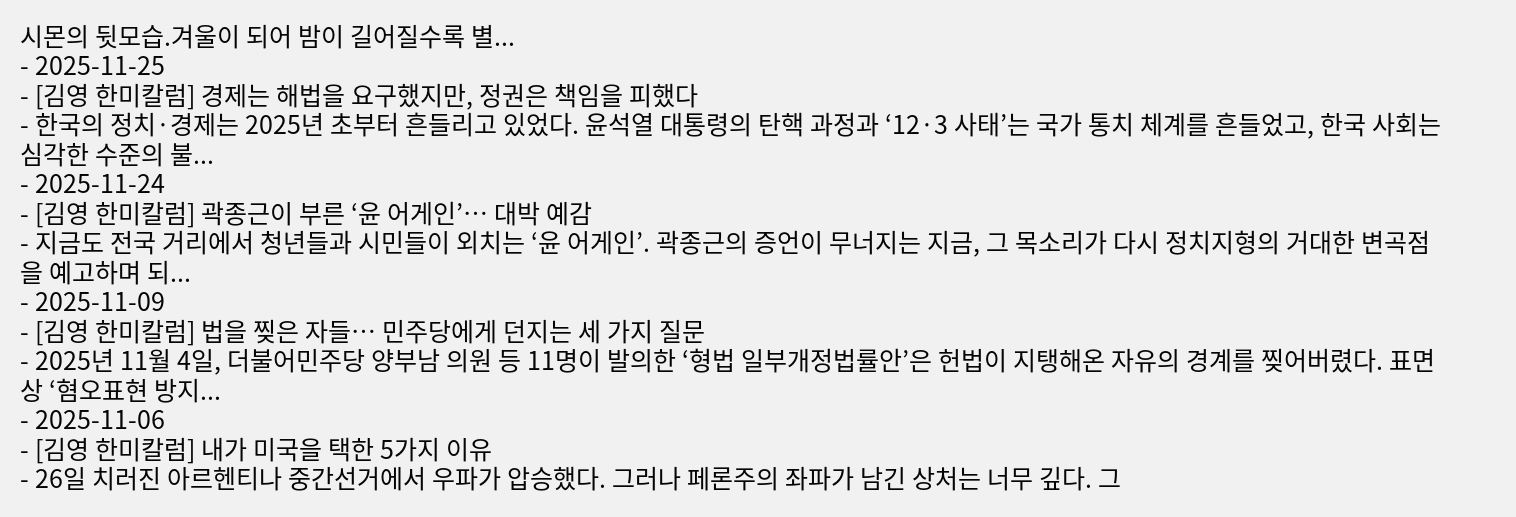시몬의 뒷모습.겨울이 되어 밤이 길어질수록 별...
- 2025-11-25
- [김영 한미칼럼] 경제는 해법을 요구했지만, 정권은 책임을 피했다
- 한국의 정치·경제는 2025년 초부터 흔들리고 있었다. 윤석열 대통령의 탄핵 과정과 ‘12·3 사태’는 국가 통치 체계를 흔들었고, 한국 사회는 심각한 수준의 불...
- 2025-11-24
- [김영 한미칼럼] 곽종근이 부른 ‘윤 어게인’… 대박 예감
- 지금도 전국 거리에서 청년들과 시민들이 외치는 ‘윤 어게인’. 곽종근의 증언이 무너지는 지금, 그 목소리가 다시 정치지형의 거대한 변곡점을 예고하며 되...
- 2025-11-09
- [김영 한미칼럼] 법을 찢은 자들… 민주당에게 던지는 세 가지 질문
- 2025년 11월 4일, 더불어민주당 양부남 의원 등 11명이 발의한 ‘형법 일부개정법률안’은 헌법이 지탱해온 자유의 경계를 찢어버렸다. 표면상 ‘혐오표현 방지...
- 2025-11-06
- [김영 한미칼럼] 내가 미국을 택한 5가지 이유
- 26일 치러진 아르헨티나 중간선거에서 우파가 압승했다. 그러나 페론주의 좌파가 남긴 상처는 너무 깊다. 그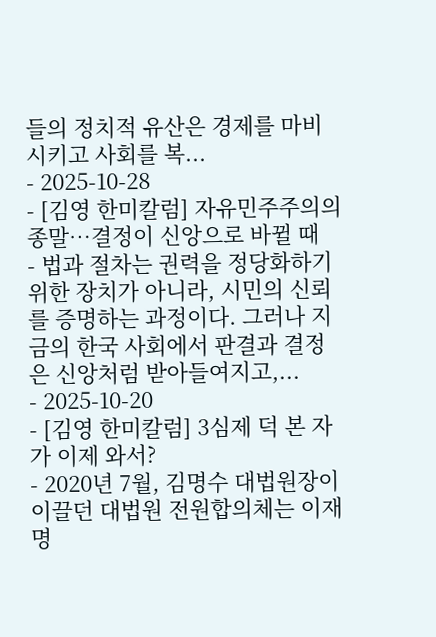들의 정치적 유산은 경제를 마비시키고 사회를 복...
- 2025-10-28
- [김영 한미칼럼] 자유민주주의의 종말…결정이 신앙으로 바뀔 때
- 법과 절차는 권력을 정당화하기 위한 장치가 아니라, 시민의 신뢰를 증명하는 과정이다. 그러나 지금의 한국 사회에서 판결과 결정은 신앙처럼 받아들여지고,...
- 2025-10-20
- [김영 한미칼럼] 3심제 덕 본 자가 이제 와서?
- 2020년 7월, 김명수 대법원장이 이끌던 대법원 전원합의체는 이재명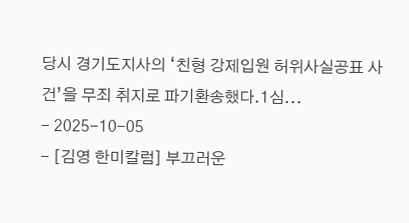당시 경기도지사의 ‘친형 강제입원 허위사실공표 사건’을 무죄 취지로 파기환송했다.1심...
- 2025-10-05
- [김영 한미칼럼] 부끄러운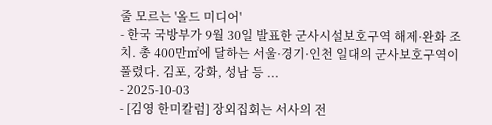줄 모르는 '올드 미디어'
- 한국 국방부가 9월 30일 발표한 군사시설보호구역 해제·완화 조치. 총 400만㎡에 달하는 서울·경기·인천 일대의 군사보호구역이 풀렸다. 김포, 강화, 성남 등 ...
- 2025-10-03
- [김영 한미칼럼] 장외집회는 서사의 전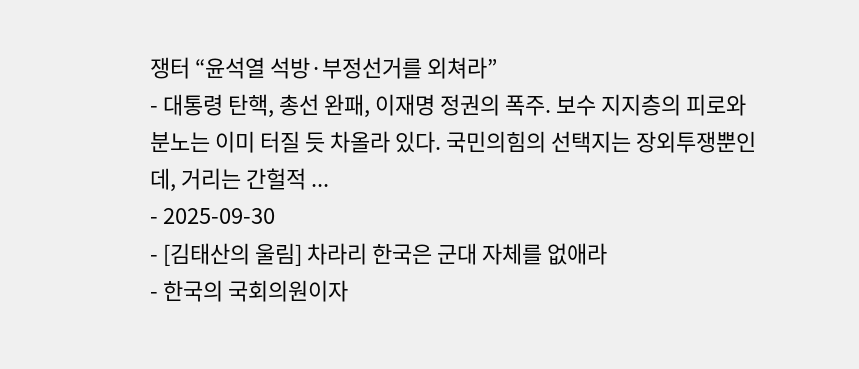쟁터 “윤석열 석방·부정선거를 외쳐라”
- 대통령 탄핵, 총선 완패, 이재명 정권의 폭주. 보수 지지층의 피로와 분노는 이미 터질 듯 차올라 있다. 국민의힘의 선택지는 장외투쟁뿐인데, 거리는 간헐적 ...
- 2025-09-30
- [김태산의 울림] 차라리 한국은 군대 자체를 없애라
- 한국의 국회의원이자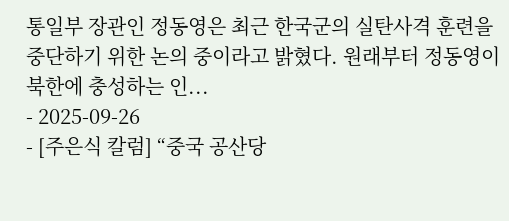통일부 장관인 정동영은 최근 한국군의 실탄사격 훈련을 중단하기 위한 논의 중이라고 밝혔다. 원래부터 정동영이 북한에 충성하는 인...
- 2025-09-26
- [주은식 칼럼] “중국 공산당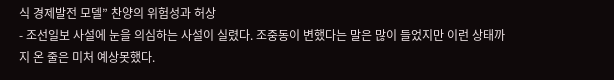식 경제발전 모델” 찬양의 위험성과 허상
- 조선일보 사설에 눈을 의심하는 사설이 실렸다. 조중동이 변했다는 말은 많이 들었지만 이런 상태까지 온 줄은 미처 예상못했다.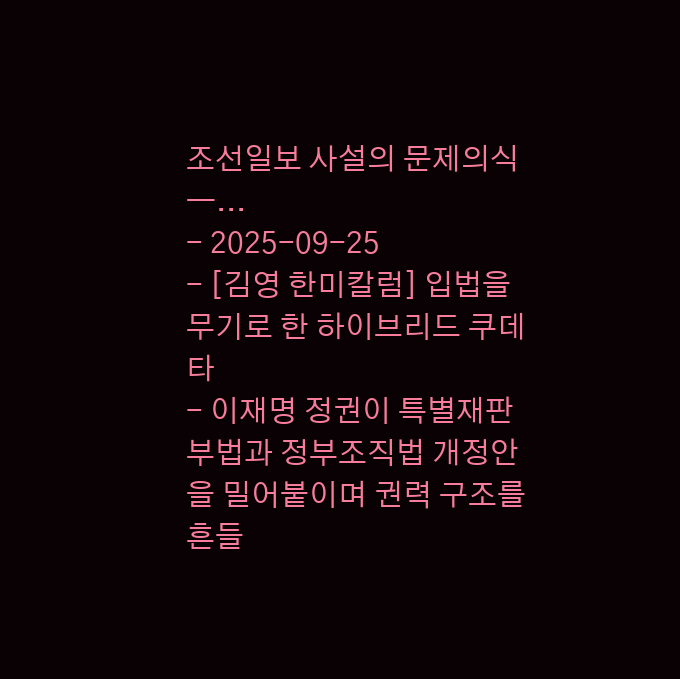조선일보 사설의 문제의식 ―...
- 2025-09-25
- [김영 한미칼럼] 입법을 무기로 한 하이브리드 쿠데타
- 이재명 정권이 특별재판부법과 정부조직법 개정안을 밀어붙이며 권력 구조를 흔들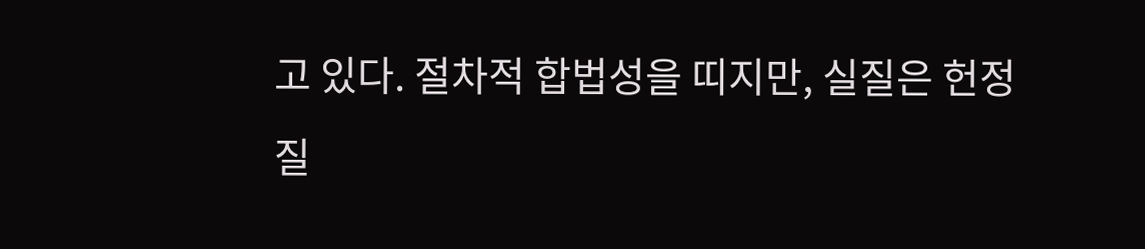고 있다. 절차적 합법성을 띠지만, 실질은 헌정질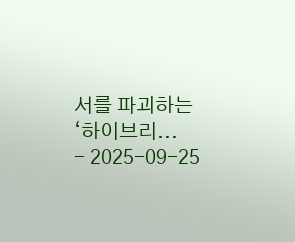서를 파괴하는 ‘하이브리...
- 2025-09-25